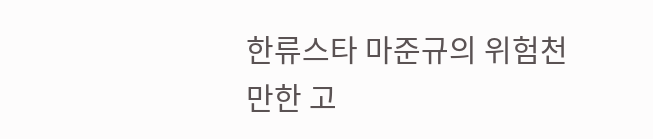한류스타 마준규의 위험천만한 고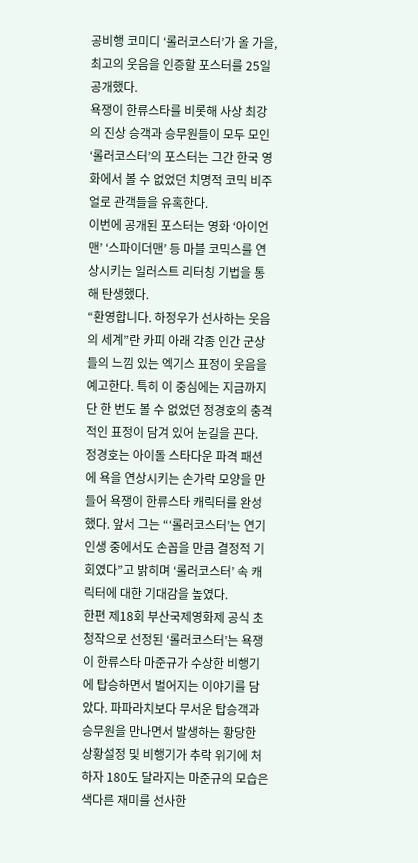공비행 코미디 ‘롤러코스터’가 올 가을, 최고의 웃음을 인증할 포스터를 25일 공개했다.
욕쟁이 한류스타를 비롯해 사상 최강의 진상 승객과 승무원들이 모두 모인 ‘롤러코스터’의 포스터는 그간 한국 영화에서 볼 수 없었던 치명적 코믹 비주얼로 관객들을 유혹한다.
이번에 공개된 포스터는 영화 ‘아이언맨’ ‘스파이더맨’ 등 마블 코믹스를 연상시키는 일러스트 리터칭 기법을 통해 탄생했다.
“환영합니다. 하정우가 선사하는 웃음의 세계”란 카피 아래 각종 인간 군상들의 느낌 있는 엑기스 표정이 웃음을 예고한다. 특히 이 중심에는 지금까지 단 한 번도 볼 수 없었던 정경호의 충격적인 표정이 담겨 있어 눈길을 끈다.
정경호는 아이돌 스타다운 파격 패션에 욕을 연상시키는 손가락 모양을 만들어 욕쟁이 한류스타 캐릭터를 완성했다. 앞서 그는 “‘롤러코스터’는 연기 인생 중에서도 손꼽을 만큼 결정적 기회였다”고 밝히며 ‘롤러코스터’ 속 캐릭터에 대한 기대감을 높였다.
한편 제18회 부산국제영화제 공식 초청작으로 선정된 ‘롤러코스터’는 욕쟁이 한류스타 마준규가 수상한 비행기에 탑승하면서 벌어지는 이야기를 담았다. 파파라치보다 무서운 탑승객과 승무원을 만나면서 발생하는 황당한 상황설정 및 비행기가 추락 위기에 처하자 180도 달라지는 마준규의 모습은 색다른 재미를 선사한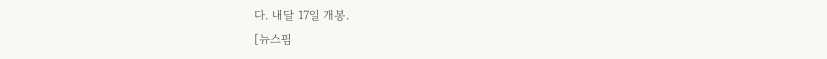다. 내달 17일 개봉.
[뉴스핌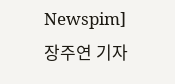Newspim] 장주연 기자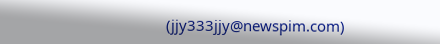(jjy333jjy@newspim.com)